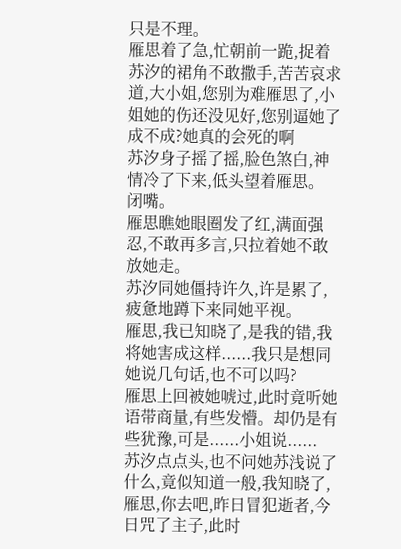只是不理。
雁思着了急,忙朝前一跪,捉着苏汐的裙角不敢撒手,苦苦哀求道,大小姐,您别为难雁思了,小姐她的伤还没见好,您别逼她了成不成?她真的会死的啊
苏汐身子摇了摇,脸色煞白,神情冷了下来,低头望着雁思。
闭嘴。
雁思瞧她眼圈发了红,满面强忍,不敢再多言,只拉着她不敢放她走。
苏汐同她僵持许久,许是累了,疲惫地蹲下来同她平视。
雁思,我已知晓了,是我的错,我将她害成这样......我只是想同她说几句话,也不可以吗?
雁思上回被她唬过,此时竟听她语带商量,有些发懵。却仍是有些犹豫,可是......小姐说......
苏汐点点头,也不问她苏浅说了什么,竟似知道一般,我知晓了,雁思,你去吧,昨日冒犯逝者,今日咒了主子,此时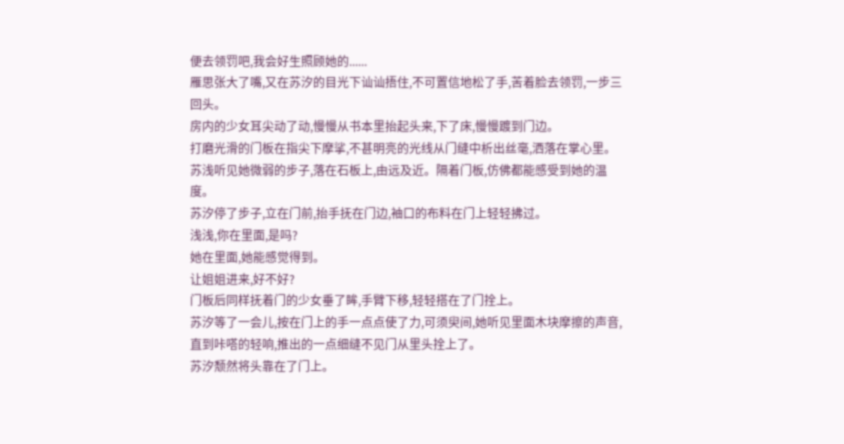便去领罚吧,我会好生照顾她的......
雁思张大了嘴,又在苏汐的目光下讪讪捂住,不可置信地松了手,苦着脸去领罚,一步三回头。
房内的少女耳尖动了动,慢慢从书本里抬起头来,下了床,慢慢踱到门边。
打磨光滑的门板在指尖下摩挲,不甚明亮的光线从门缝中析出丝毫,洒落在掌心里。
苏浅听见她微弱的步子,落在石板上,由远及近。隔着门板,仿佛都能感受到她的温度。
苏汐停了步子,立在门前,抬手抚在门边,袖口的布料在门上轻轻拂过。
浅浅,你在里面,是吗?
她在里面,她能感觉得到。
让姐姐进来,好不好?
门板后同样抚着门的少女垂了眸,手臂下移,轻轻搭在了门拴上。
苏汐等了一会儿,按在门上的手一点点使了力,可须臾间,她听见里面木块摩擦的声音,直到咔嗒的轻响,推出的一点细缝不见门从里头拴上了。
苏汐颓然将头靠在了门上。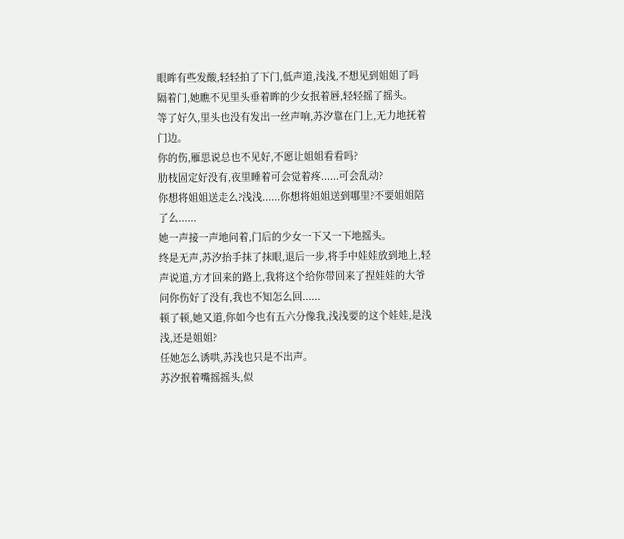眼眸有些发酸,轻轻拍了下门,低声道,浅浅,不想见到姐姐了吗
隔着门,她瞧不见里头垂着眸的少女抿着唇,轻轻摇了摇头。
等了好久,里头也没有发出一丝声响,苏汐靠在门上,无力地抚着门边。
你的伤,雁思说总也不见好,不愿让姐姐看看吗?
肋枝固定好没有,夜里睡着可会觉着疼......可会乱动?
你想将姐姐送走么?浅浅......你想将姐姐送到哪里?不要姐姐陪了么......
她一声接一声地问着,门后的少女一下又一下地摇头。
终是无声,苏汐抬手抹了抹眼,退后一步,将手中娃娃放到地上,轻声说道,方才回来的路上,我将这个给你带回来了捏娃娃的大爷问你伤好了没有,我也不知怎么回......
顿了顿,她又道,你如今也有五六分像我,浅浅要的这个娃娃,是浅浅,还是姐姐?
任她怎么诱哄,苏浅也只是不出声。
苏汐抿着嘴摇摇头,似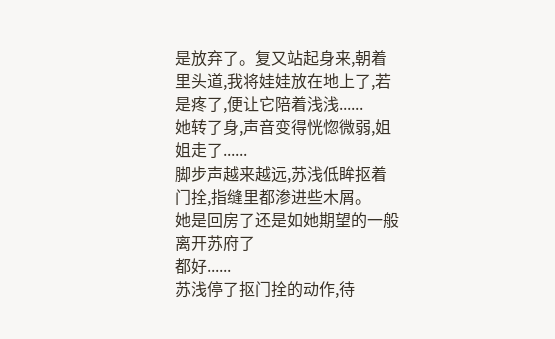是放弃了。复又站起身来,朝着里头道,我将娃娃放在地上了,若是疼了,便让它陪着浅浅......
她转了身,声音变得恍惚微弱,姐姐走了......
脚步声越来越远,苏浅低眸抠着门拴,指缝里都渗进些木屑。
她是回房了还是如她期望的一般离开苏府了
都好......
苏浅停了抠门拴的动作,待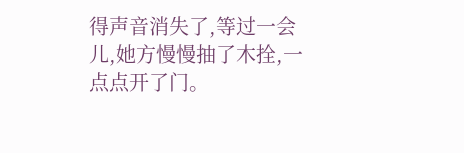得声音消失了,等过一会儿,她方慢慢抽了木拴,一点点开了门。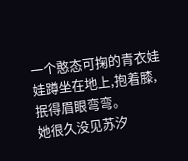一个憨态可掬的青衣娃娃蹲坐在地上,抱着膝,抿得眉眼弯弯。
她很久没见苏汐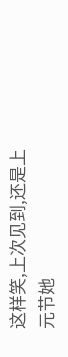这样笑,上次见到,还是上元节她